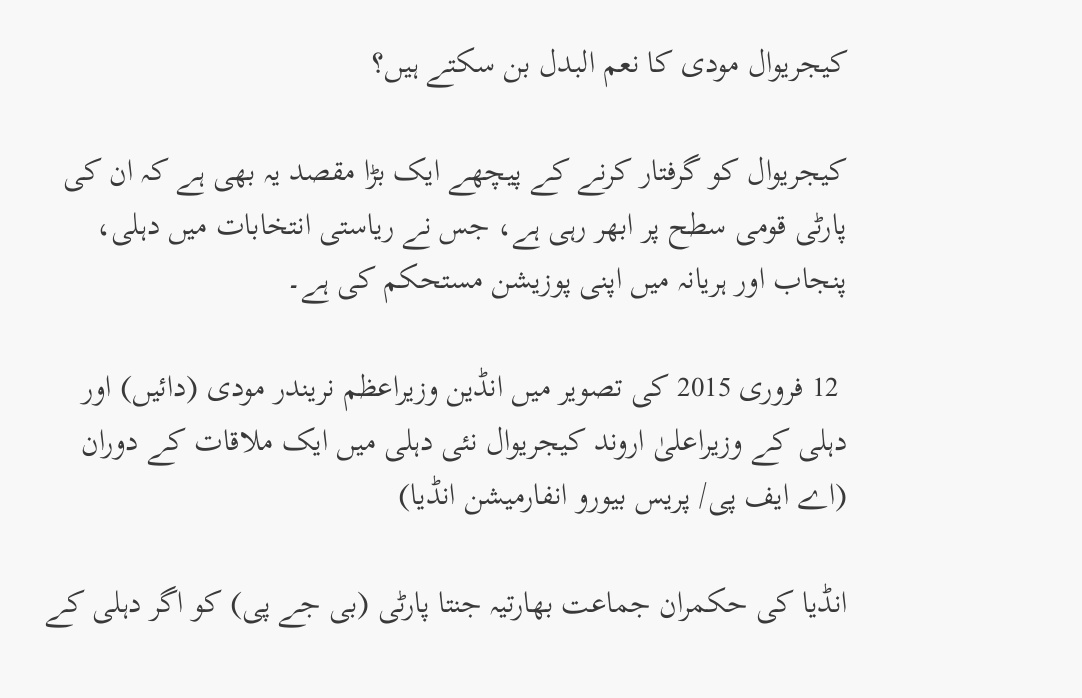کیجریوال مودی کا نعم البدل بن سکتے ہیں؟

کیجریوال کو گرفتار کرنے کے پیچھے ایک بڑا مقصد یہ بھی ہے کہ ان کی پارٹی قومی سطح پر ابھر رہی ہے، جس نے ریاستی انتخابات میں دہلی، پنجاب اور ہریانہ میں اپنی پوزیشن مستحکم کی ہے۔

 12 فروری 2015 کی تصویر میں انڈین وزیراعظم نریندر مودی (دائیں) اور دہلی کے وزیراعلیٰ اروند کیجریوال نئی دہلی میں ایک ملاقات کے دوران (اے ایف پی/ پریس بیورو انفارمیشن انڈیا)

انڈیا کی حکمران جماعت بھارتیہ جنتا پارٹی (بی جے پی) کو اگر دہلی کے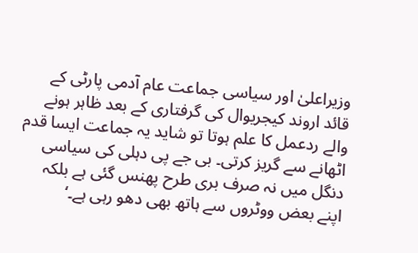وزیراعلیٰ اور سیاسی جماعت عام آدمی پارٹی کے قائد اروند کیجریوال کی گرفتاری کے بعد ظاہر ہونے والے ردعمل کا علم ہوتا تو شاید یہ جماعت ایسا قدم اٹھانے سے گریز کرتی۔ بی جے پی دہلی کی سیاسی دنگل میں نہ صرف بری طرح پھنس گئی ہے بلکہ اپنے بعض ووٹروں سے ہاتھ بھی دھو رہی ہے۔‘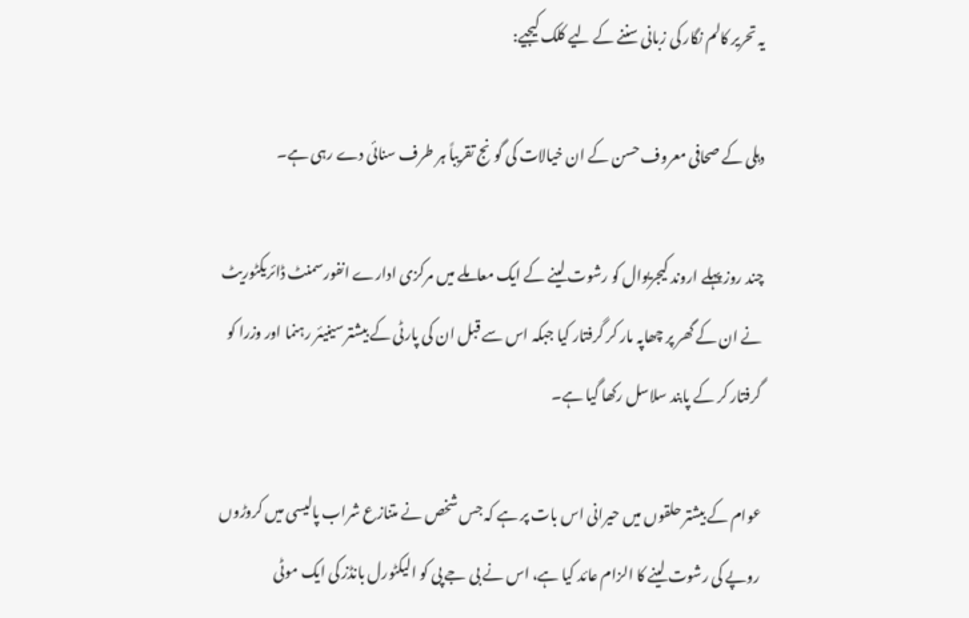یہ تحریر کالم نگار کی زبانی سننے کے لیے کلک کیجیے:

دہلی کے صحافی معروف حسن کے ان خیالات کی گونج تقریباً ہر طرف سنائی دے رہی ہے۔

چند روز پہلے اروند کیجریوال کو رشوت لینے کے ایک معاملے میں مرکزی ادارے انفورسمنٹ ڈائریکٹوریٹ نے ان کے گھر پر چھاپہ مار کر گرفتار کیا جبکہ اس سے قبل ان کی پارٹی کے بیشتر سینیئر رہنما اور وزرا کو گرفتار کر کے پابند سلاسل رکھا گیا ہے۔

عوام کے بیشتر حلقوں میں حیرانی اس بات پر ہے کہ جس شخص نے متنازع شراب پالیسی میں کروڑوں روپے کی رشوت لینے کا الزام عائد کیا ہے، اس نے بی جے پی کو الیکٹورل بانڈز کی ایک موٹی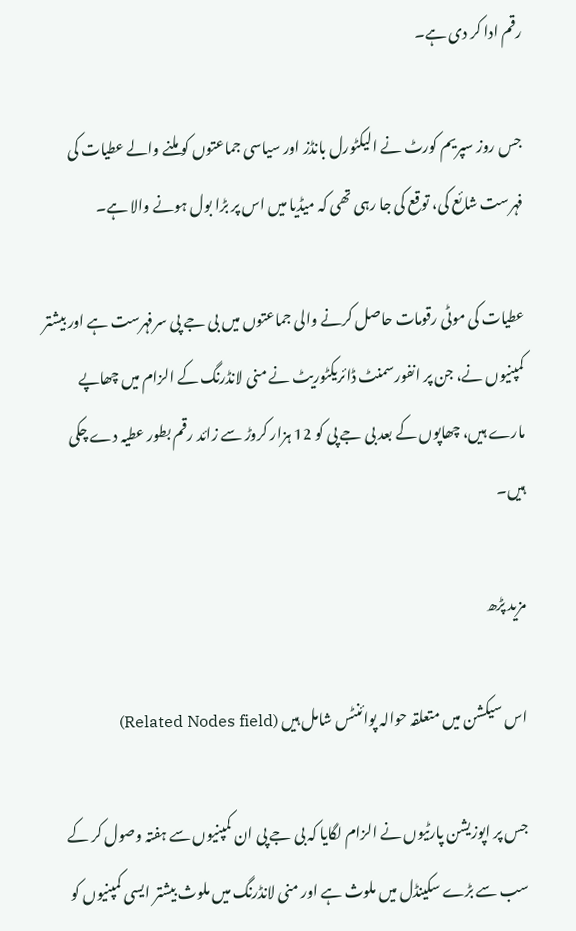رقم ادا کر دی ہے۔

جس روز سپریم کورٹ نے الیکٹورل بانڈز اور سیاسی جماعتوں کو ملنے والے عطیات کی فہرست شائع کی، توقع کی جا رہی تھی کہ میڈیا میں اس پر بڑا بول ہونے والا ہے۔

عطیات کی موٹی رقومات حاصل کرنے والی جماعتوں میں بی جے پی سرفہرست ہے اور بیشتر کمپنیوں نے، جن پر انفورسمنٹ ڈائریکٹوریٹ نے منی لانڈرنگ کے الزام میں چھاپے مارے ہیں، چھاپوں کے بعد بی جے پی کو 12 ہزار کروڑ سے زائد رقم بطور عطیہ دے چکی ہیں۔

مزید پڑھ

اس سیکشن میں متعلقہ حوالہ پوائنٹس شامل ہیں (Related Nodes field)

جس پر اپوزیشن پارٹیوں نے الزام لگایا کہ بی جے پی ان کمپنیوں سے ہفتہ وصول کر کے سب سے بڑے سکینڈل میں ملوث ہے اور منی لانڈرنگ میں ملوث بیشتر ایسی کمپنیوں کو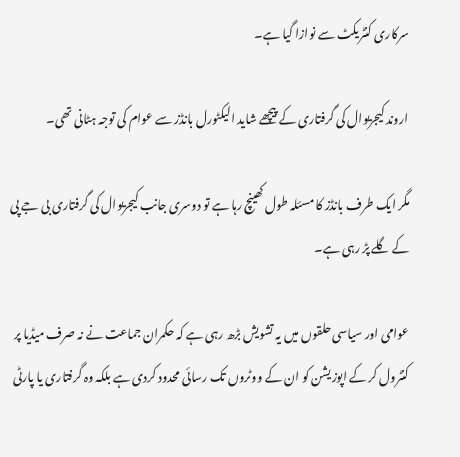سرکاری کنٹریکٹ سے نوازا گیا ہے۔

اروند کیجریوال کی گرفتاری کے پیچھے شاید الیکٹورل بانڈز سے عوام کی توجہ ہٹانی تھی۔

مگر ایک طرف بانڈز کا مسئلہ طول کھینچ رہا ہے تو دوسری جانب کیجریوال کی گرفتاری بی جے پی کے گلے پڑ رہی ہے۔

عوامی اور سیاسی حلقوں میں یہ تشویش بڑھ رہی ہے کہ حکمران جماعت نے نہ صرف میڈیا پر کنٹرول کر کے اپوزیشن کو ان کے ووٹروں تک رسائی محدود کردی ہے بلکہ وہ گرفتاری یا پارٹی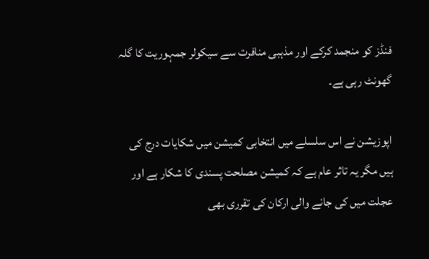فنڈز کو منجمد کرکے اور مذہبی منافرت سے سیکولر جمہوریت کا گلہ گھونٹ رہی ہے۔

اپوزیشن نے اس سلسلے میں انتخابی کمیشن میں شکایات درج کی ہیں مگر یہ تاثر عام ہے کہ کمیشن مصلحت پسندی کا شکار ہے اور عجلت میں کی جانے والی ارکان کی تقرری بھی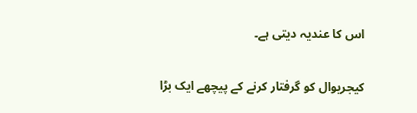اس کا عندیہ دیتی ہے۔

کیجریوال کو گرفتار کرنے کے پیچھے ایک بڑا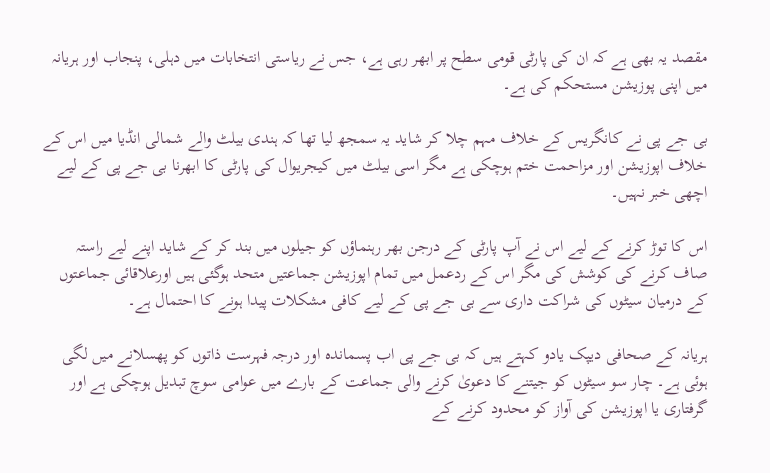مقصد یہ بھی ہے کہ ان کی پارٹی قومی سطح پر ابھر رہی ہے، جس نے ریاستی انتخابات میں دہلی، پنجاب اور ہریانہ میں اپنی پوزیشن مستحکم کی ہے۔

بی جے پی نے کانگریس کے خلاف مہم چلا کر شاید یہ سمجھ لیا تھا کہ ہندی بیلٹ والے شمالی انڈیا میں اس کے خلاف اپوزیشن اور مزاحمت ختم ہوچکی ہے مگر اسی بیلٹ میں کیجریوال کی پارٹی کا ابھرنا بی جے پی کے لیے اچھی خبر نہیں۔

اس کا توڑ کرنے کے لیے اس نے آپ پارٹی کے درجن بھر رہنماؤں کو جیلوں میں بند کر کے شاید اپنے لیے راستہ صاف کرنے کی کوشش کی مگر اس کے ردعمل میں تمام اپوزیشن جماعتیں متحد ہوگئی ہیں اورعلاقائی جماعتوں کے درمیان سیٹوں کی شراکت داری سے بی جے پی کے لیے کافی مشکلات پیدا ہونے کا احتمال ہے۔

ہریانہ کے صحافی دیپک یادو کہتے ہیں کہ بی جے پی اب پسماندہ اور درجہ فہرست ذاتوں کو پھسلانے میں لگی ہوئی ہے۔ چار سو سیٹوں کو جیتنے کا دعویٰ کرنے والی جماعت کے بارے میں عوامی سوچ تبدیل ہوچکی ہے اور گرفتاری یا اپوزیشن کی آواز کو محدود کرنے کے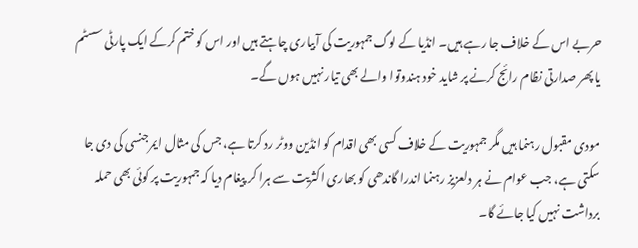حربے اس کے خلاف جا رہے ہیں۔ انڈیا کے لوگ جمہوریت کی آبیاری چاہتے ہیں اور اس کو ختم کرکے ایک پارٹی سسٹم یا پھر صدارتی نظام رائج کرنے پر شاید خود ہندوتوا والے بھی تیار نہیں ہوں گے۔

مودی مقبول رہنما ہیں مگر جمہوریت کے خلاف کسی بھی اقدام کو انڈین ووٹر رد کرتا ہے، جس کی مثال ایمرجنسی کی دی جا سکتی ہے، جب عوام نے ہر دلعزیز رہنما اندرا گاندھی کو بھاری اکثریت سے ہرا کر پیغام دیا کہ جمہوریت پر کوئی بھی حملہ برداشت نہیں کیا جائے گا۔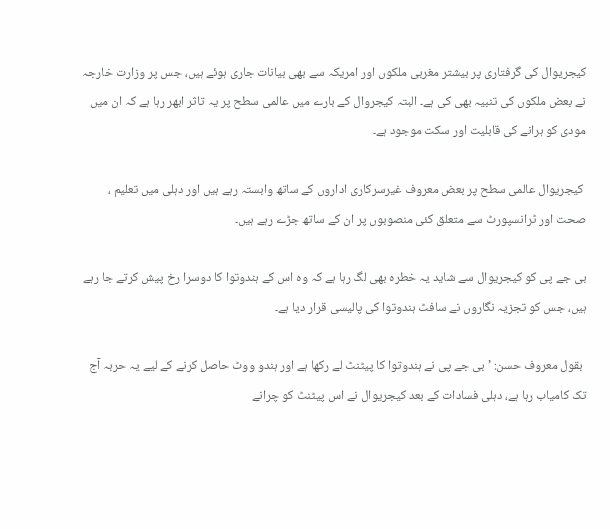کیجریوال کی گرفتاری پر بیشتر مغربی ملکوں اور امریکہ سے بھی بیانات جاری ہوئے ہیں، جس پر وزارت خارجہ نے بعض ملکوں کی تنبیہ بھی کی ہے۔ البتہ کیجروال کے بارے میں عالمی سطح پر یہ تاثر ابھر رہا ہے کہ ان میں مودی کو ہرانے کی قابلیت اور سکت موجود ہے۔

 کیجریوال عالمی سطح پر بعض معروف غیرسرکاری اداروں کے ساتھ وابستہ رہے ہیں اور دہلی میں تعلیم ، صحت اور ٹرانسپورٹ سے متعلق کئی منصوبوں پر ان کے ساتھ جڑے رہے ہیں۔

بی جے پی کو کیجریوال سے شاید یہ خطرہ بھی لگ رہا ہے کہ وہ اس کے ہندوتوا کا دوسرا رخ پیش کرتے جا رہے ہیں، جس کو تجزیہ نگاروں نے سافٹ ہندوتوا کی پالیسی قرار دیا ہے۔

 بقول معروف حسن: ’بی جے پی نے ہندوتوا کا پیٹنٹ لے رکھا ہے اور ہندو ووٹ حاصل کرنے کے لیے یہ حربہ آج تک کامیاب رہا ہے، دہلی فسادات کے بعد کیجریوال نے اس پیٹنٹ کو چرانے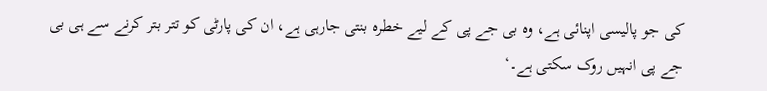کی جو پالیسی اپنائی ہے، وہ بی جے پی کے لیے خطرہ بنتی جارہی ہے، ان کی پارٹی کو تتر بتر کرنے سے ہی بی جے پی انہیں روک سکتی ہے۔‘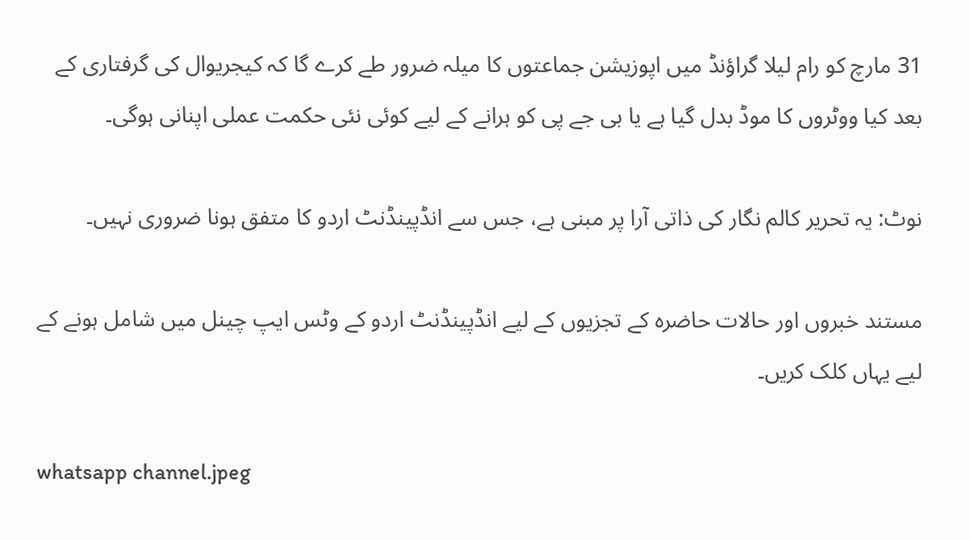31 مارچ کو رام لیلا گراؤنڈ میں اپوزیشن جماعتوں کا میلہ ضرور طے کرے گا کہ کیجریوال کی گرفتاری کے بعد کیا ووٹروں کا موڈ بدل گیا ہے یا بی جے پی کو ہرانے کے لیے کوئی نئی حکمت عملی اپنانی ہوگی۔

نوٹ: یہ تحریر کالم نگار کی ذاتی آرا پر مبنی ہے، جس سے انڈپینڈنٹ اردو کا متفق ہونا ضروری نہیں۔

مستند خبروں اور حالات حاضرہ کے تجزیوں کے لیے انڈپینڈنٹ اردو کے وٹس ایپ چینل میں شامل ہونے کے لیے یہاں کلک کریں۔

whatsapp channel.jpeg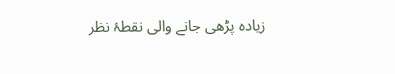زیادہ پڑھی جانے والی نقطۂ نظر